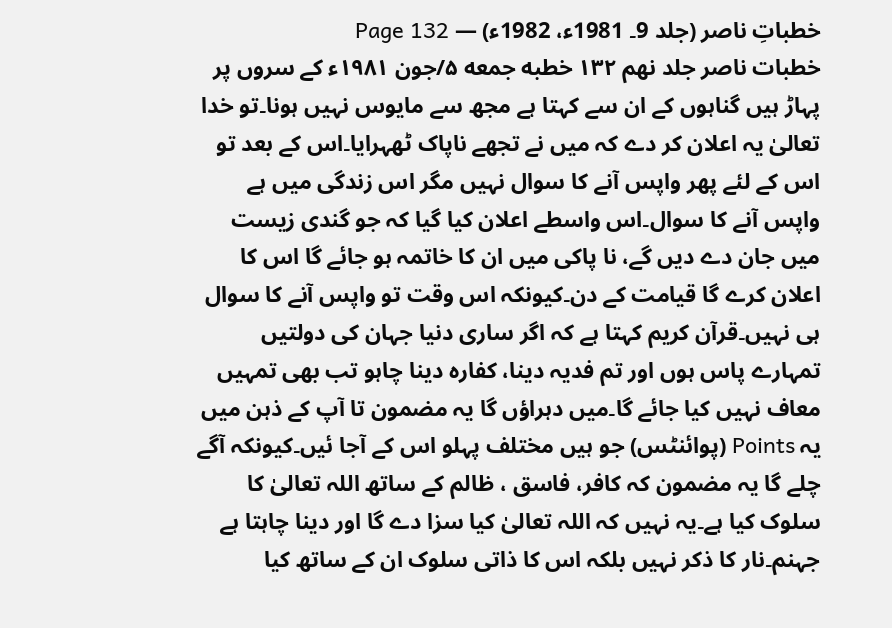خطباتِ ناصر (جلد 9۔ 1981ء، 1982ء) — Page 132
خطبات ناصر جلد نهم ۱۳۲ خطبه جمعه ۵/جون ۱۹۸۱ء کے سروں پر پہاڑ ہیں گناہوں کے ان سے کہتا ہے مجھ سے مایوس نہیں ہونا۔تو خدا تعالیٰ یہ اعلان کر دے کہ میں نے تجھے ناپاک ٹھہرایا۔اس کے بعد تو اس کے لئے پھر واپس آنے کا سوال نہیں مگر اس زندگی میں ہے واپس آنے کا سوال۔اس واسطے اعلان کیا گیا کہ جو گندی زیست میں جان دے دیں گے، نا پاکی میں ان کا خاتمہ ہو جائے گا اس کا اعلان کرے گا قیامت کے دن۔کیونکہ اس وقت تو واپس آنے کا سوال ہی نہیں۔قرآن کریم کہتا ہے کہ اگر ساری دنیا جہان کی دولتیں تمہارے پاس ہوں اور تم فدیہ دینا، کفارہ دینا چاہو تب بھی تمہیں معاف نہیں کیا جائے گا۔میں دہراؤں گا یہ مضمون تا آپ کے ذہن میں یہ Points (پوائنٹس) جو ہیں مختلف پہلو اس کے آجا ئیں۔کیونکہ آگے چلے گا یہ مضمون کہ کافر، فاسق ، ظالم کے ساتھ اللہ تعالیٰ کا سلوک کیا ہے۔یہ نہیں کہ اللہ تعالیٰ کیا سزا دے گا اور دینا چاہتا ہے جہنم۔نار کا ذکر نہیں بلکہ اس کا ذاتی سلوک ان کے ساتھ کیا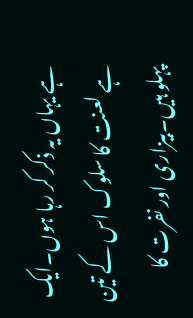ہے یہاں یہ ذکر کر رہا ہوں۔ایک ہے لعنت کا سلوک اس کے تین پہلو ہیں۔بیزاری اور نفرت کا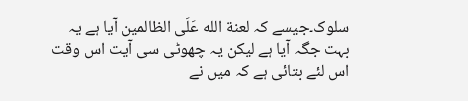سلوک۔جیسے کہ لعنة الله عَلَی الظالمین آیا ہے یہ بہت جگہ آیا ہے لیکن یہ چھوٹی سی آیت اس وقت اس لئے بتائی ہے کہ میں نے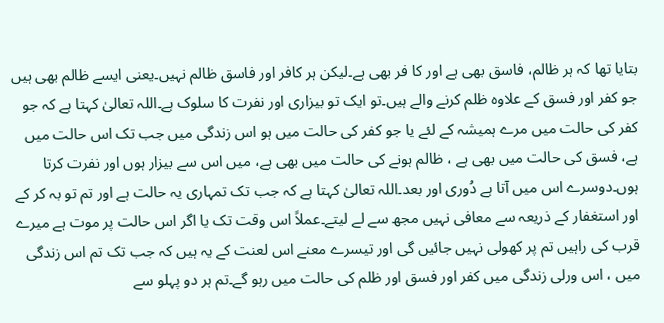بتایا تھا کہ ہر ظالم، فاسق بھی ہے اور کا فر بھی ہے۔لیکن ہر کافر اور فاسق ظالم نہیں۔یعنی ایسے ظالم بھی ہیں جو کفر اور فسق کے علاوہ ظلم کرنے والے ہیں۔تو ایک تو بیزاری اور نفرت کا سلوک ہے۔اللہ تعالیٰ کہتا ہے کہ جو کفر کی حالت میں مرے ہمیشہ کے لئے یا جو کفر کی حالت میں ہو اس زندگی میں جب تک اس حالت میں ہے، فسق کی حالت میں بھی ہے ، ظالم ہونے کی حالت میں بھی ہے، میں اس سے بیزار ہوں اور نفرت کرتا ہوں۔دوسرے اس میں آتا ہے دُوری اور بعد۔اللہ تعالیٰ کہتا ہے کہ جب تک تمہاری یہ حالت ہے اور تم تو بہ کر کے اور استغفار کے ذریعہ سے معافی نہیں مجھ سے لے لیتے۔عملاً اس وقت تک یا اگر اس حالت پر موت ہے میرے قرب کی راہیں تم پر کھولی نہیں جائیں گی اور تیسرے معنے اس لعنت کے یہ ہیں کہ جب تک تم اس زندگی میں ، اس ورلی زندگی میں کفر اور فسق اور ظلم کی حالت میں رہو گے۔تم ہر دو پہلو سے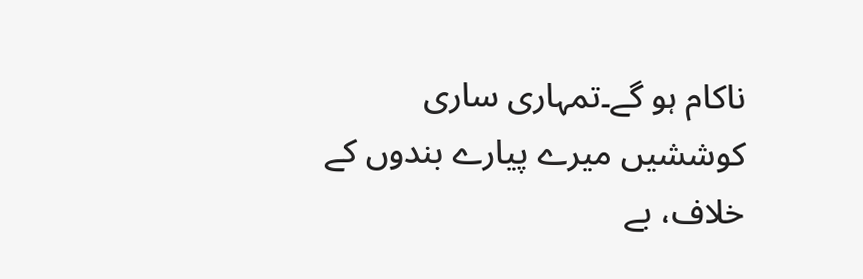ناکام ہو گے۔تمہاری ساری کوششیں میرے پیارے بندوں کے خلاف، بے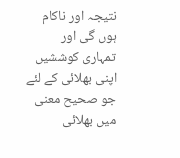نتیجہ اور ناکام ہوں گی اور تمہاری کوششیں اپنی بھلائی کے لئے جو صحیح معنی میں بھلائی